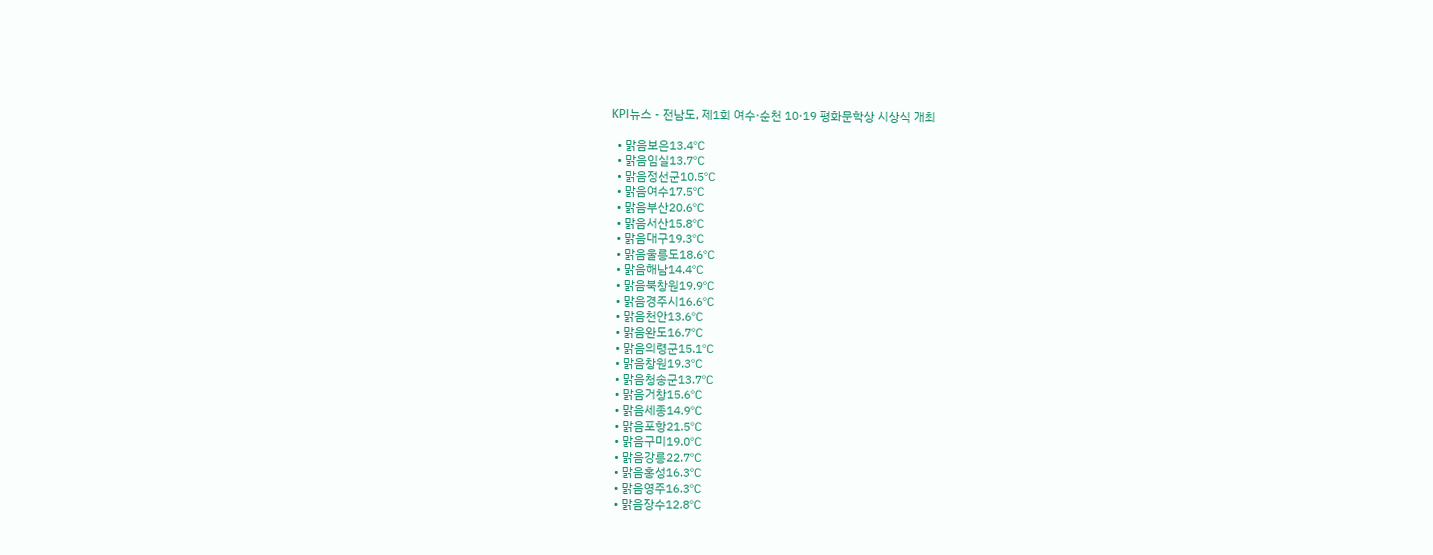KPI뉴스 - 전남도, 제1회 여수·순천 10·19 평화문학상 시상식 개최

  • 맑음보은13.4℃
  • 맑음임실13.7℃
  • 맑음정선군10.5℃
  • 맑음여수17.5℃
  • 맑음부산20.6℃
  • 맑음서산15.8℃
  • 맑음대구19.3℃
  • 맑음울릉도18.6℃
  • 맑음해남14.4℃
  • 맑음북창원19.9℃
  • 맑음경주시16.6℃
  • 맑음천안13.6℃
  • 맑음완도16.7℃
  • 맑음의령군15.1℃
  • 맑음창원19.3℃
  • 맑음청송군13.7℃
  • 맑음거창15.6℃
  • 맑음세종14.9℃
  • 맑음포항21.5℃
  • 맑음구미19.0℃
  • 맑음강릉22.7℃
  • 맑음홍성16.3℃
  • 맑음영주16.3℃
  • 맑음장수12.8℃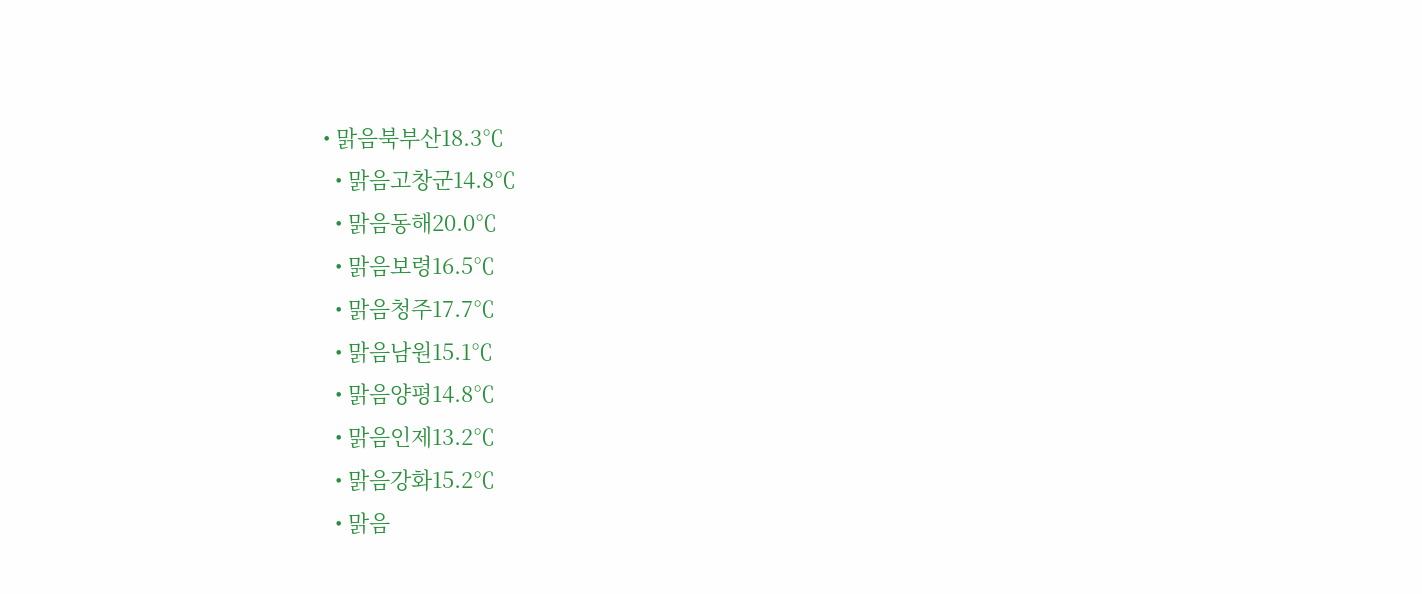• 맑음북부산18.3℃
  • 맑음고창군14.8℃
  • 맑음동해20.0℃
  • 맑음보령16.5℃
  • 맑음청주17.7℃
  • 맑음남원15.1℃
  • 맑음양평14.8℃
  • 맑음인제13.2℃
  • 맑음강화15.2℃
  • 맑음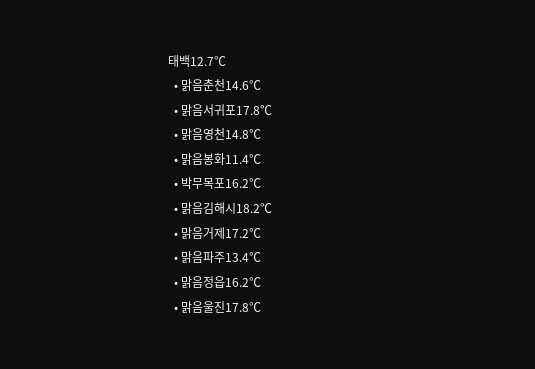태백12.7℃
  • 맑음춘천14.6℃
  • 맑음서귀포17.8℃
  • 맑음영천14.8℃
  • 맑음봉화11.4℃
  • 박무목포16.2℃
  • 맑음김해시18.2℃
  • 맑음거제17.2℃
  • 맑음파주13.4℃
  • 맑음정읍16.2℃
  • 맑음울진17.8℃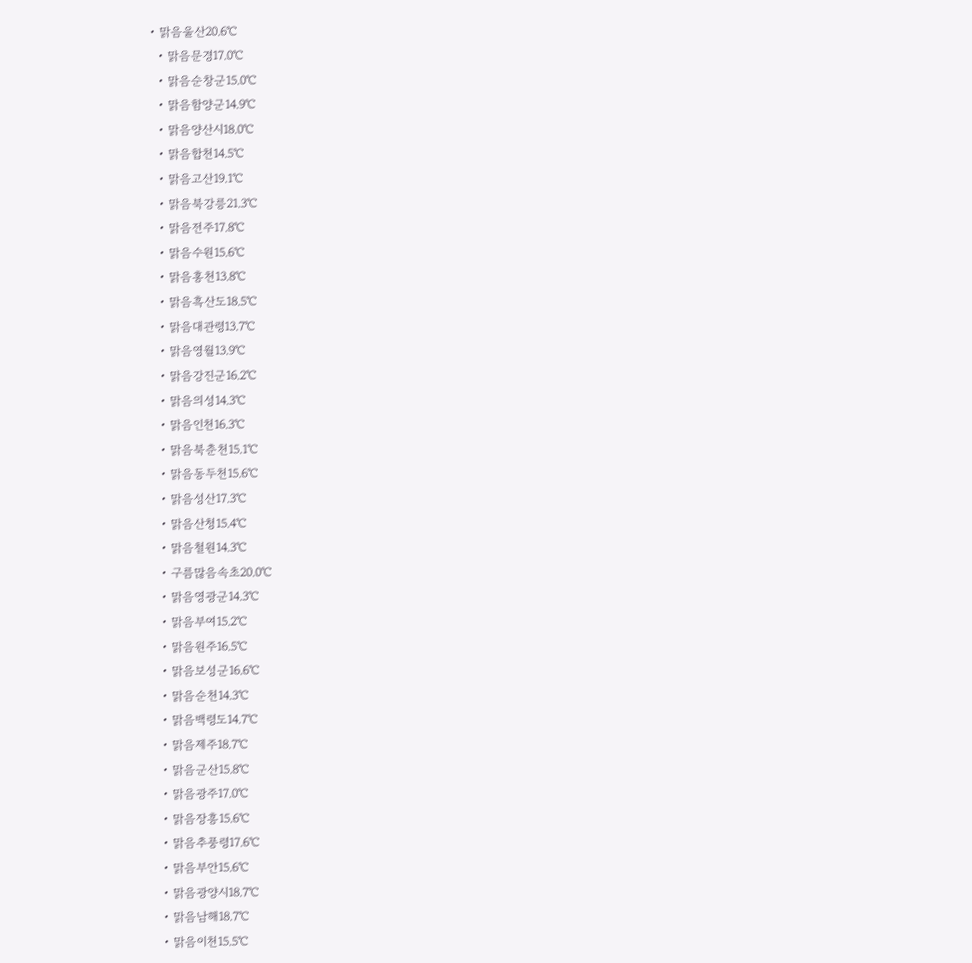• 맑음울산20.6℃
  • 맑음문경17.0℃
  • 맑음순창군15.0℃
  • 맑음함양군14.9℃
  • 맑음양산시18.0℃
  • 맑음합천14.5℃
  • 맑음고산19.1℃
  • 맑음북강릉21.3℃
  • 맑음전주17.8℃
  • 맑음수원15.6℃
  • 맑음홍천13.8℃
  • 맑음흑산도18.5℃
  • 맑음대관령13.7℃
  • 맑음영월13.9℃
  • 맑음강진군16.2℃
  • 맑음의성14.3℃
  • 맑음인천16.3℃
  • 맑음북춘천15.1℃
  • 맑음동두천15.6℃
  • 맑음성산17.3℃
  • 맑음산청15.4℃
  • 맑음철원14.3℃
  • 구름많음속초20.0℃
  • 맑음영광군14.3℃
  • 맑음부여15.2℃
  • 맑음원주16.5℃
  • 맑음보성군16.6℃
  • 맑음순천14.3℃
  • 맑음백령도14.7℃
  • 맑음제주18.7℃
  • 맑음군산15.8℃
  • 맑음광주17.0℃
  • 맑음장흥15.6℃
  • 맑음추풍령17.6℃
  • 맑음부안15.6℃
  • 맑음광양시18.7℃
  • 맑음남해18.7℃
  • 맑음이천15.5℃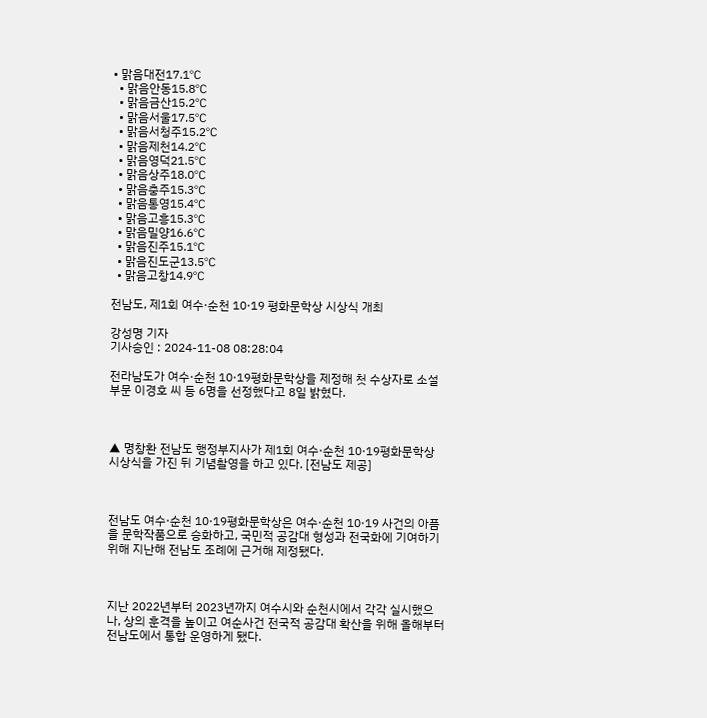• 맑음대전17.1℃
  • 맑음안동15.8℃
  • 맑음금산15.2℃
  • 맑음서울17.5℃
  • 맑음서청주15.2℃
  • 맑음제천14.2℃
  • 맑음영덕21.5℃
  • 맑음상주18.0℃
  • 맑음충주15.3℃
  • 맑음통영15.4℃
  • 맑음고흥15.3℃
  • 맑음밀양16.6℃
  • 맑음진주15.1℃
  • 맑음진도군13.5℃
  • 맑음고창14.9℃

전남도, 제1회 여수·순천 10·19 평화문학상 시상식 개최

강성명 기자
기사승인 : 2024-11-08 08:28:04

전라남도가 여수·순천 10·19평화문학상을 제정해 첫 수상자로 소설 부문 이경호 씨 등 6명을 선정했다고 8일 밝혔다.



▲ 명창환 전남도 행정부지사가 제1회 여수·순천 10·19평화문학상 시상식을 가진 뒤 기념촬영을 하고 있다. [전남도 제공]



전남도 여수·순천 10·19평화문학상은 여수·순천 10·19 사건의 아픔을 문학작품으로 승화하고, 국민적 공감대 형성과 전국화에 기여하기 위해 지난해 전남도 조례에 근거해 제정됐다.



지난 2022년부터 2023년까지 여수시와 순천시에서 각각 실시했으나, 상의 훈격을 높이고 여순사건 전국적 공감대 확산을 위해 올해부터 전남도에서 통합 운영하게 됐다.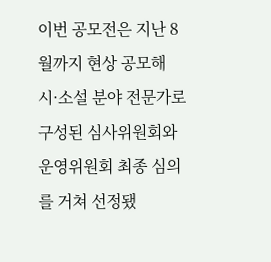이번 공모전은 지난 8월까지 현상 공모해 시·소설 분야 전문가로 구성된 심사위원회와 운영위원회 최종 심의를 거쳐 선정됐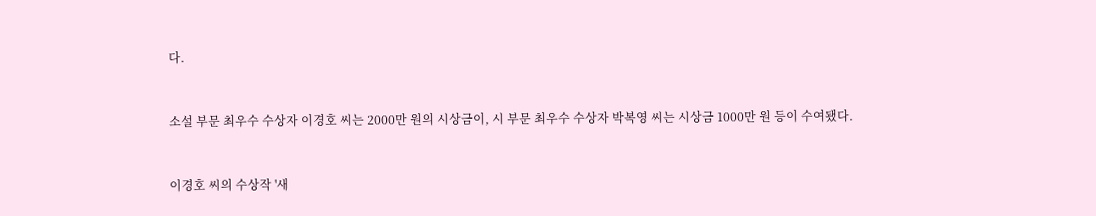다.



소설 부문 최우수 수상자 이경호 씨는 2000만 원의 시상금이, 시 부문 최우수 수상자 박복영 씨는 시상금 1000만 원 등이 수여됐다.



이경호 씨의 수상작 '새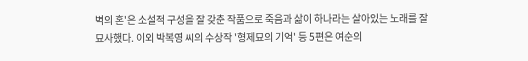벽의 혼'은 소설적 구성을 잘 갖춘 작품으로 죽음과 삶이 하나라는 살아있는 노래를 잘 묘사했다. 이외 박복영 씨의 수상작 '형제묘의 기억' 등 5편은 여순의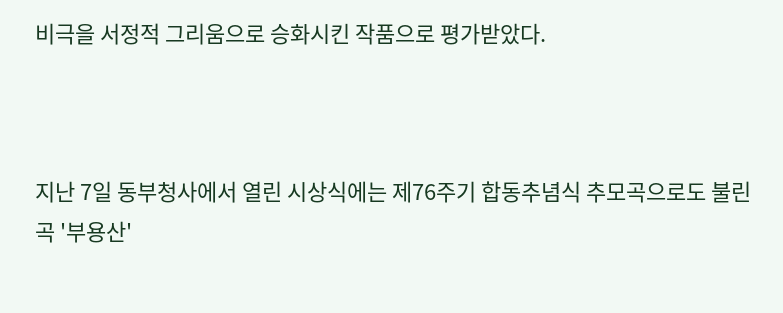비극을 서정적 그리움으로 승화시킨 작품으로 평가받았다.



지난 7일 동부청사에서 열린 시상식에는 제76주기 합동추념식 추모곡으로도 불린 곡 '부용산'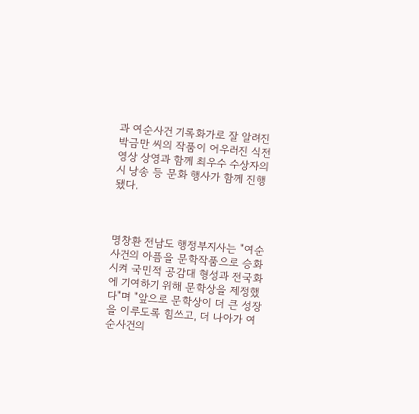과 여순사건 기록화가로 잘 알려진 박금만 씨의 작품이 어우러진 식전 영상 상영과 함께 최우수 수상자의 시 낭송 등 문화 행사가 함께 진행됐다.



명창환 전남도 행정부지사는 "여순사건의 아픔을 문학작품으로 승화시켜 국민적 공감대 형성과 전국화에 기여하기 위해 문학상을 제정했다"며 "앞으로 문학상이 더 큰 성장을 이루도록 힘쓰고, 더 나아가 여순사건의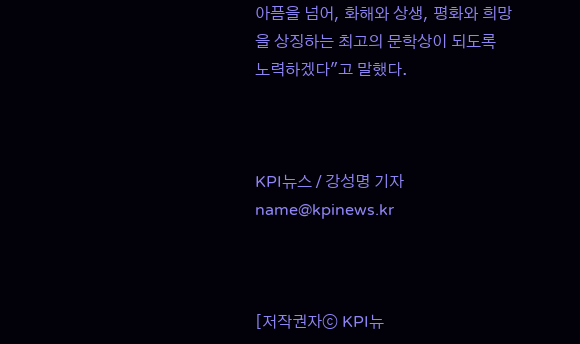아픔을 넘어, 화해와 상생, 평화와 희망을 상징하는 최고의 문학상이 되도록 노력하겠다"고 말했다.



KPI뉴스 / 강성명 기자 name@kpinews.kr



[저작권자ⓒ KPI뉴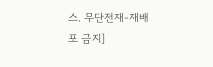스. 무단전재-재배포 금지]